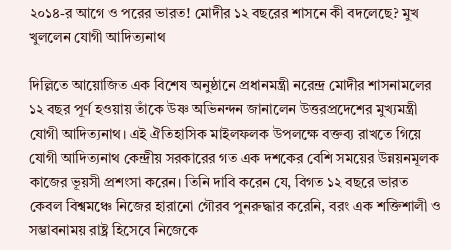২০১৪-র আগে ও পরের ভারত! মোদীর ১২ বছরের শাসনে কী বদলেছে? মুখ খুললেন যোগী আদিত্যনাথ

দিল্লিতে আয়োজিত এক বিশেষ অনুষ্ঠানে প্রধানমন্ত্রী নরেন্দ্র মোদীর শাসনামলের ১২ বছর পূর্ণ হওয়ায় তাঁকে উষ্ণ অভিনন্দন জানালেন উত্তরপ্রদেশের মুখ্যমন্ত্রী যোগী আদিত্যনাথ। এই ঐতিহাসিক মাইলফলক উপলক্ষে বক্তব্য রাখতে গিয়ে যোগী আদিত্যনাথ কেন্দ্রীয় সরকারের গত এক দশকের বেশি সময়ের উন্নয়নমূলক কাজের ভূয়সী প্রশংসা করেন। তিনি দাবি করেন যে, বিগত ১২ বছরে ভারত কেবল বিশ্বমঞ্চে নিজের হারানো গৌরব পুনরুদ্ধার করেনি, বরং এক শক্তিশালী ও সম্ভাবনাময় রাষ্ট্র হিসেবে নিজেকে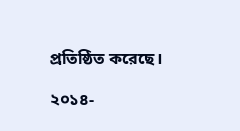প্রতিষ্ঠিত করেছে।

২০১৪-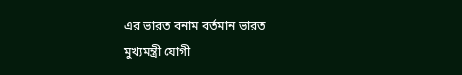এর ভারত বনাম বর্তমান ভারত
মুখ্যমন্ত্রী যোগী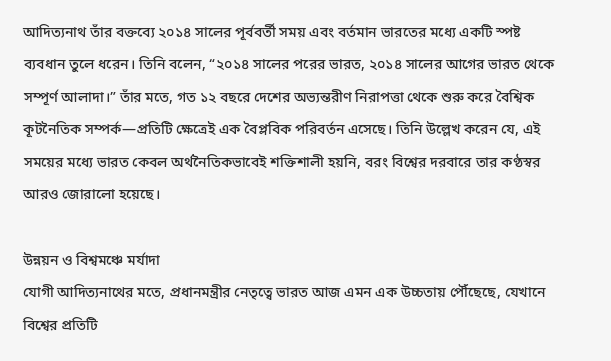আদিত্যনাথ তাঁর বক্তব্যে ২০১৪ সালের পূর্ববর্তী সময় এবং বর্তমান ভারতের মধ্যে একটি স্পষ্ট ব্যবধান তুলে ধরেন। তিনি বলেন, “২০১৪ সালের পরের ভারত, ২০১৪ সালের আগের ভারত থেকে সম্পূর্ণ আলাদা।” তাঁর মতে, গত ১২ বছরে দেশের অভ্যন্তরীণ নিরাপত্তা থেকে শুরু করে বৈশ্বিক কূটনৈতিক সম্পর্ক—প্রতিটি ক্ষেত্রেই এক বৈপ্লবিক পরিবর্তন এসেছে। তিনি উল্লেখ করেন যে, এই সময়ের মধ্যে ভারত কেবল অর্থনৈতিকভাবেই শক্তিশালী হয়নি, বরং বিশ্বের দরবারে তার কণ্ঠস্বর আরও জোরালো হয়েছে।

উন্নয়ন ও বিশ্বমঞ্চে মর্যাদা
যোগী আদিত্যনাথের মতে, প্রধানমন্ত্রীর নেতৃত্বে ভারত আজ এমন এক উচ্চতায় পৌঁছেছে, যেখানে বিশ্বের প্রতিটি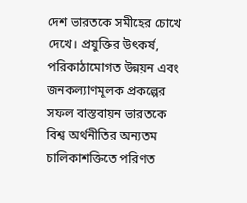দেশ ভারতকে সমীহের চোখে দেখে। প্রযুক্তির উৎকর্ষ, পরিকাঠামোগত উন্নয়ন এবং জনকল্যাণমূলক প্রকল্পের সফল বাস্তবায়ন ভারতকে বিশ্ব অর্থনীতির অন্যতম চালিকাশক্তিতে পরিণত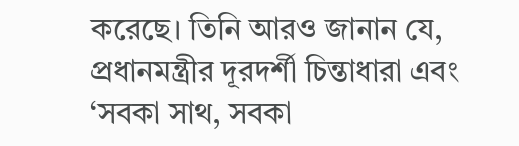করেছে। তিনি আরও জানান যে, প্রধানমন্ত্রীর দূরদর্শী চিন্তাধারা এবং ‘সবকা সাথ, সবকা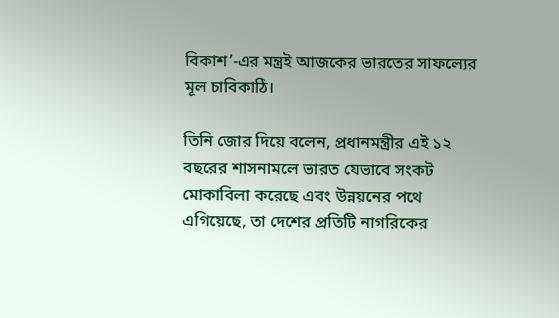বিকাশ’-এর মন্ত্রই আজকের ভারতের সাফল্যের মূল চাবিকাঠি।

তিনি জোর দিয়ে বলেন, প্রধানমন্ত্রীর এই ১২ বছরের শাসনামলে ভারত যেভাবে সংকট মোকাবিলা করেছে এবং উন্নয়নের পথে এগিয়েছে, তা দেশের প্রতিটি নাগরিকের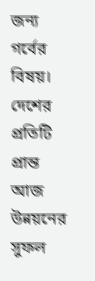জন্য গর্বের বিষয়। দেশের প্রতিটি প্রান্ত আজ উন্নয়নের সুফল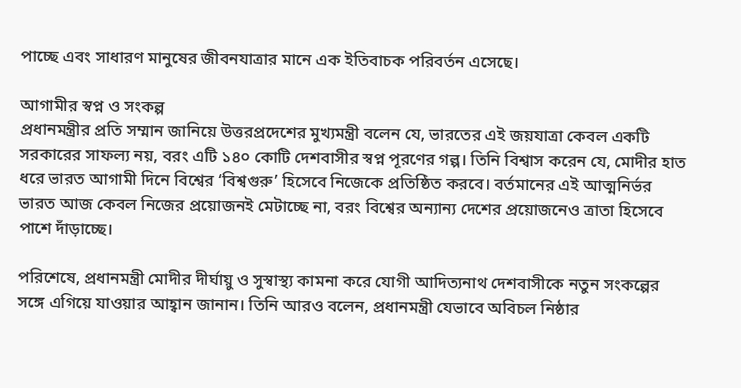পাচ্ছে এবং সাধারণ মানুষের জীবনযাত্রার মানে এক ইতিবাচক পরিবর্তন এসেছে।

আগামীর স্বপ্ন ও সংকল্প
প্রধানমন্ত্রীর প্রতি সম্মান জানিয়ে উত্তরপ্রদেশের মুখ্যমন্ত্রী বলেন যে, ভারতের এই জয়যাত্রা কেবল একটি সরকারের সাফল্য নয়, বরং এটি ১৪০ কোটি দেশবাসীর স্বপ্ন পূরণের গল্প। তিনি বিশ্বাস করেন যে, মোদীর হাত ধরে ভারত আগামী দিনে বিশ্বের ‘বিশ্বগুরু’ হিসেবে নিজেকে প্রতিষ্ঠিত করবে। বর্তমানের এই আত্মনির্ভর ভারত আজ কেবল নিজের প্রয়োজনই মেটাচ্ছে না, বরং বিশ্বের অন্যান্য দেশের প্রয়োজনেও ত্রাতা হিসেবে পাশে দাঁড়াচ্ছে।

পরিশেষে, প্রধানমন্ত্রী মোদীর দীর্ঘায়ু ও সুস্বাস্থ্য কামনা করে যোগী আদিত্যনাথ দেশবাসীকে নতুন সংকল্পের সঙ্গে এগিয়ে যাওয়ার আহ্বান জানান। তিনি আরও বলেন, প্রধানমন্ত্রী যেভাবে অবিচল নিষ্ঠার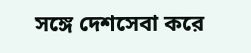সঙ্গে দেশসেবা করে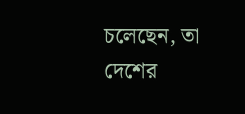চলেছেন, তা দেশের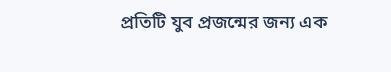প্রতিটি যুব প্রজন্মের জন্য এক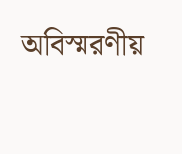অবিস্মরণীয়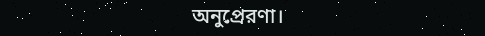অনুপ্রেরণা।